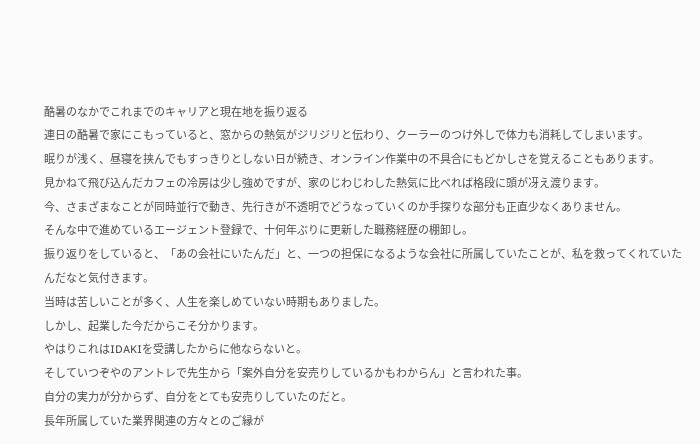酷暑のなかでこれまでのキャリアと現在地を振り返る
連日の酷暑で家にこもっていると、窓からの熱気がジリジリと伝わり、クーラーのつけ外しで体力も消耗してしまいます。
眠りが浅く、昼寝を挟んでもすっきりとしない日が続き、オンライン作業中の不具合にもどかしさを覚えることもあります。
見かねて飛び込んだカフェの冷房は少し強めですが、家のじわじわした熱気に比べれば格段に頭が冴え渡ります。
今、さまざまなことが同時並行で動き、先行きが不透明でどうなっていくのか手探りな部分も正直少なくありません。
そんな中で進めているエージェント登録で、十何年ぶりに更新した職務経歴の棚卸し。
振り返りをしていると、「あの会社にいたんだ」と、一つの担保になるような会社に所属していたことが、私を救ってくれていたんだなと気付きます。
当時は苦しいことが多く、人生を楽しめていない時期もありました。
しかし、起業した今だからこそ分かります。
やはりこれはIDAKIを受講したからに他ならないと。
そしていつぞやのアントレで先生から「案外自分を安売りしているかもわからん」と言われた事。
自分の実力が分からず、自分をとても安売りしていたのだと。
長年所属していた業界関連の方々とのご縁が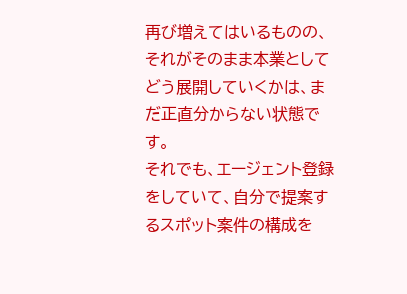再び増えてはいるものの、
それがそのまま本業としてどう展開していくかは、まだ正直分からない状態です。
それでも、エージェント登録をしていて、自分で提案するスポット案件の構成を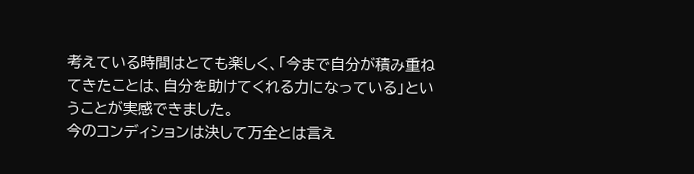考えている時間はとても楽しく、「今まで自分が積み重ねてきたことは、自分を助けてくれる力になっている」ということが実感できました。
今のコンディションは決して万全とは言え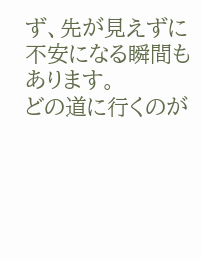ず、先が見えずに不安になる瞬間もあります。
どの道に行くのが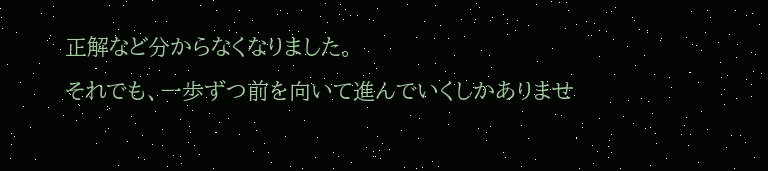正解など分からなくなりました。
それでも、一歩ずつ前を向いて進んでいくしかありませ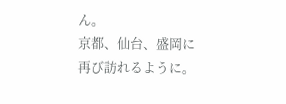ん。
京都、仙台、盛岡に再び訪れるように。